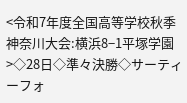<令和7年度全国高等学校秋季神奈川大会:横浜8−1平塚学園>◇28日◇準々決勝◇サーティーフォ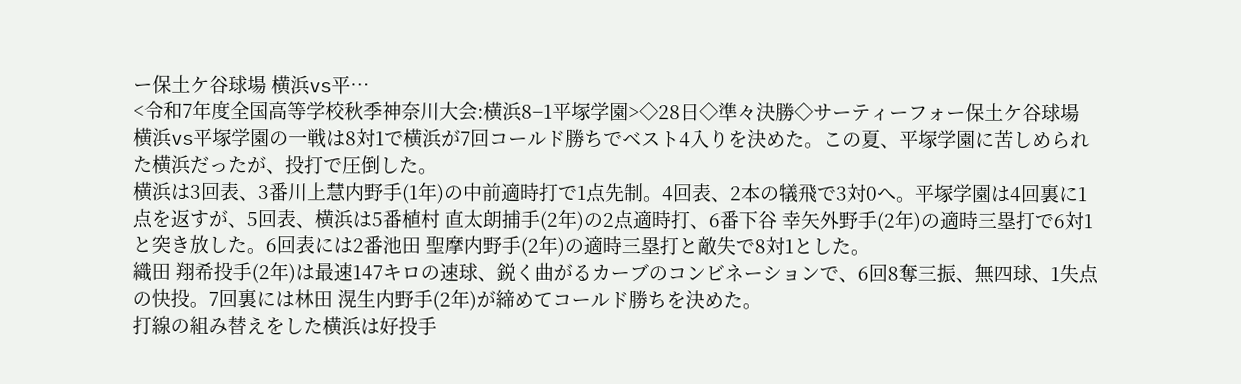ー保土ケ谷球場 横浜vs平…
<令和7年度全国高等学校秋季神奈川大会:横浜8−1平塚学園>◇28日◇準々決勝◇サーティーフォー保土ケ谷球場
横浜vs平塚学園の一戦は8対1で横浜が7回コールド勝ちでベスト4入りを決めた。この夏、平塚学園に苦しめられた横浜だったが、投打で圧倒した。
横浜は3回表、3番川上慧内野手(1年)の中前適時打で1点先制。4回表、2本の犠飛で3対0へ。平塚学園は4回裏に1点を返すが、5回表、横浜は5番植村 直太朗捕手(2年)の2点適時打、6番下谷 幸矢外野手(2年)の適時三塁打で6対1と突き放した。6回表には2番池田 聖摩内野手(2年)の適時三塁打と敵失で8対1とした。
織田 翔希投手(2年)は最速147キロの速球、鋭く曲がるカーブのコンビネーションで、6回8奪三振、無四球、1失点の快投。7回裏には林田 滉生内野手(2年)が締めてコールド勝ちを決めた。
打線の組み替えをした横浜は好投手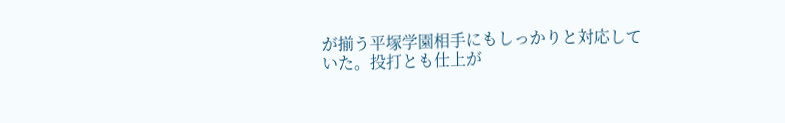が揃う平塚学園相手にもしっかりと対応していた。投打とも仕上が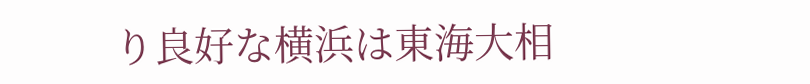り良好な横浜は東海大相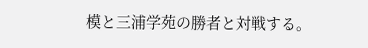模と三浦学苑の勝者と対戦する。